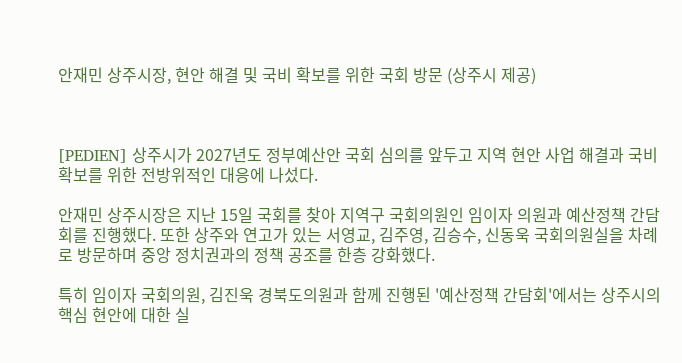안재민 상주시장, 현안 해결 및 국비 확보를 위한 국회 방문 (상주시 제공)



[PEDIEN] 상주시가 2027년도 정부예산안 국회 심의를 앞두고 지역 현안 사업 해결과 국비 확보를 위한 전방위적인 대응에 나섰다.

안재민 상주시장은 지난 15일 국회를 찾아 지역구 국회의원인 임이자 의원과 예산정책 간담회를 진행했다. 또한 상주와 연고가 있는 서영교, 김주영, 김승수, 신동욱 국회의원실을 차례로 방문하며 중앙 정치권과의 정책 공조를 한층 강화했다.

특히 임이자 국회의원, 김진욱 경북도의원과 함께 진행된 '예산정책 간담회'에서는 상주시의 핵심 현안에 대한 실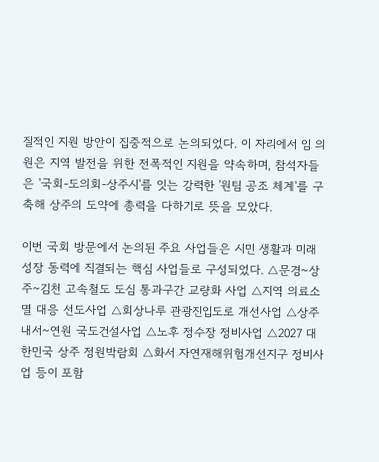질적인 지원 방안이 집중적으로 논의되었다. 이 자리에서 임 의원은 지역 발전을 위한 전폭적인 지원을 약속하며, 참석자들은 '국회-도의회-상주시'를 잇는 강력한 '원팀 공조 체계'를 구축해 상주의 도약에 총력을 다하기로 뜻을 모았다.

이번 국회 방문에서 논의된 주요 사업들은 시민 생활과 미래 성장 동력에 직결되는 핵심 사업들로 구성되었다. △문경~상주~김천 고속철도 도심 통과구간 교량화 사업 △지역 의료소멸 대응 선도사업 △회상나루 관광진입도로 개선사업 △상주 내서~연원 국도건설사업 △노후 정수장 정비사업 △2027 대한민국 상주 정원박람회 △화서 자연재해위험개선지구 정비사업 등이 포함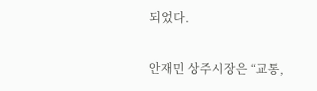되었다.

안재민 상주시장은 “교통,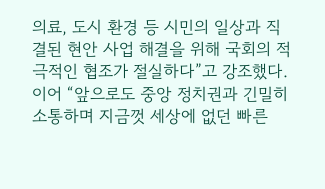의료, 도시 환경 등 시민의 일상과 직결된 현안 사업 해결을 위해 국회의 적극적인 협조가 절실하다”고 강조했다. 이어 “앞으로도 중앙 정치권과 긴밀히 소통하며 지금껏 세상에 없던 빠른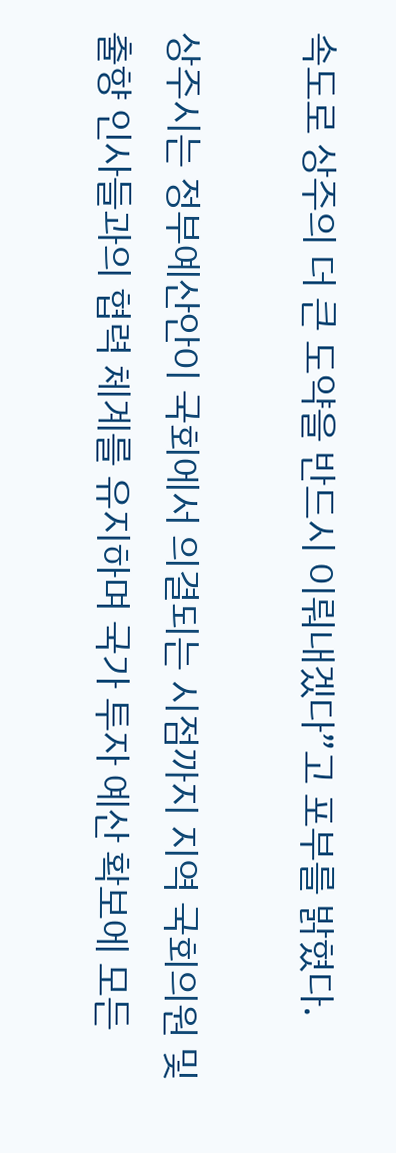속도로 상주의 더 큰 도약을 반드시 이뤄내겠다”고 포부를 밝혔다.

상주시는 정부예산안이 국회에서 의결되는 시점까지 지역 국회의원 및 출향 인사들과의 협력 체계를 유지하며 국가 투자 예산 확보에 모든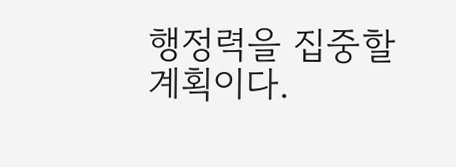행정력을 집중할 계획이다.